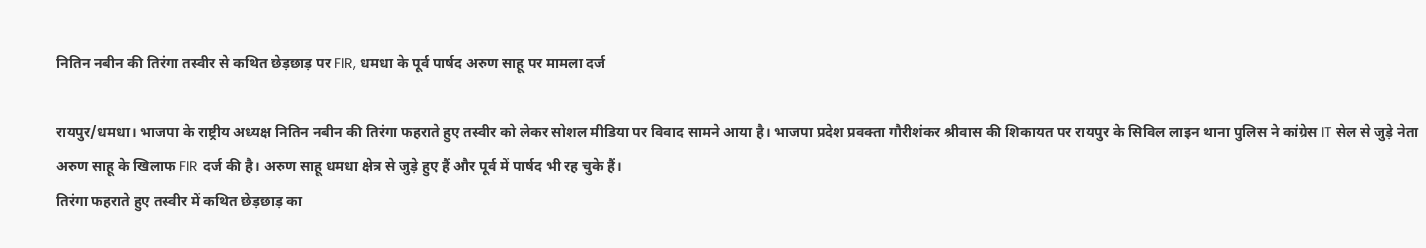नितिन नबीन की तिरंगा तस्वीर से कथित छेड़छाड़ पर FIR, धमधा के पूर्व पार्षद अरुण साहू पर मामला दर्ज

रायपुर/धमधा। भाजपा के राष्ट्रीय अध्यक्ष नितिन नबीन की तिरंगा फहराते हुए तस्वीर को लेकर सोशल मीडिया पर विवाद सामने आया है। भाजपा प्रदेश प्रवक्ता गौरीशंकर श्रीवास की शिकायत पर रायपुर के सिविल लाइन थाना पुलिस ने कांग्रेस IT सेल से जुड़े नेता अरुण साहू के खिलाफ FIR दर्ज की है। अरुण साहू धमधा क्षेत्र से जुड़े हुए हैं और पूर्व में पार्षद भी रह चुके हैं।
तिरंगा फहराते हुए तस्वीर में कथित छेड़छाड़ का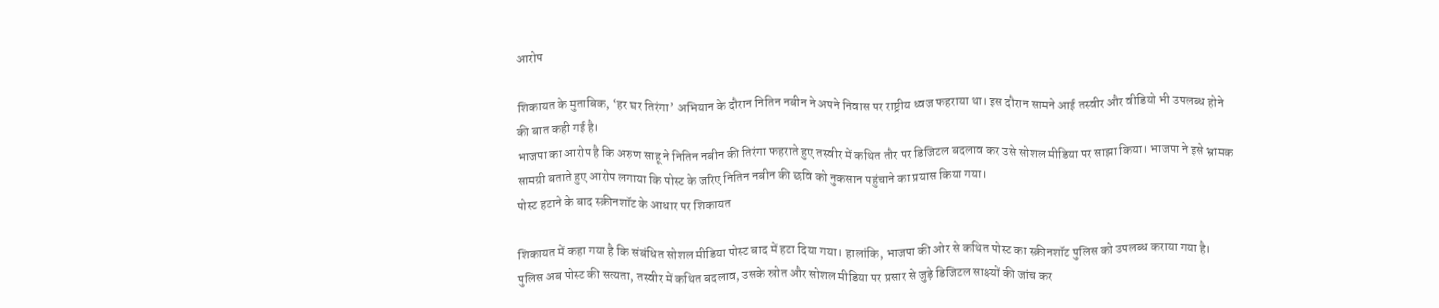आरोप

शिकायत के मुताबिक, ‘हर घर तिरंगा’ अभियान के दौरान नितिन नबीन ने अपने निवास पर राष्ट्रीय ध्वज फहराया था। इस दौरान सामने आई तस्वीर और वीडियो भी उपलब्ध होने की बात कही गई है।
भाजपा का आरोप है कि अरुण साहू ने नितिन नबीन की तिरंगा फहराते हुए तस्वीर में कथित तौर पर डिजिटल बदलाव कर उसे सोशल मीडिया पर साझा किया। भाजपा ने इसे भ्रामक सामग्री बताते हुए आरोप लगाया कि पोस्ट के जरिए नितिन नबीन की छवि को नुकसान पहुंचाने का प्रयास किया गया।
पोस्ट हटाने के बाद स्क्रीनशॉट के आधार पर शिकायत

शिकायत में कहा गया है कि संबंधित सोशल मीडिया पोस्ट बाद में हटा दिया गया। हालांकि, भाजपा की ओर से कथित पोस्ट का स्क्रीनशॉट पुलिस को उपलब्ध कराया गया है। पुलिस अब पोस्ट की सत्यता, तस्वीर में कथित बदलाव, उसके स्रोत और सोशल मीडिया पर प्रसार से जुड़े डिजिटल साक्ष्यों की जांच कर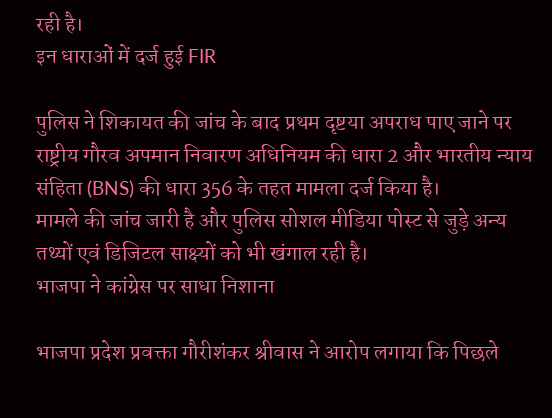रही है।
इन धाराओं में दर्ज हुई FIR

पुलिस ने शिकायत की जांच के बाद प्रथम दृष्टया अपराध पाए जाने पर राष्ट्रीय गौरव अपमान निवारण अधिनियम की धारा 2 और भारतीय न्याय संहिता (BNS) की धारा 356 के तहत मामला दर्ज किया है।
मामले की जांच जारी है और पुलिस सोशल मीडिया पोस्ट से जुड़े अन्य तथ्यों एवं डिजिटल साक्ष्यों को भी खंगाल रही है।
भाजपा ने कांग्रेस पर साधा निशाना

भाजपा प्रदेश प्रवक्ता गौरीशंकर श्रीवास ने आरोप लगाया कि पिछले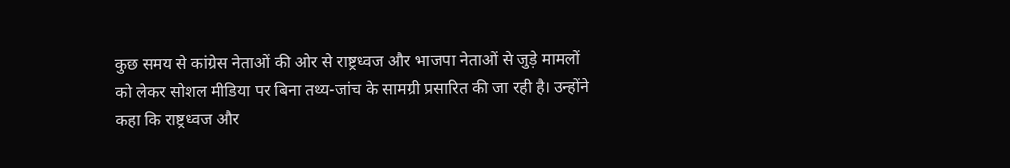कुछ समय से कांग्रेस नेताओं की ओर से राष्ट्रध्वज और भाजपा नेताओं से जुड़े मामलों को लेकर सोशल मीडिया पर बिना तथ्य-जांच के सामग्री प्रसारित की जा रही है। उन्होंने कहा कि राष्ट्रध्वज और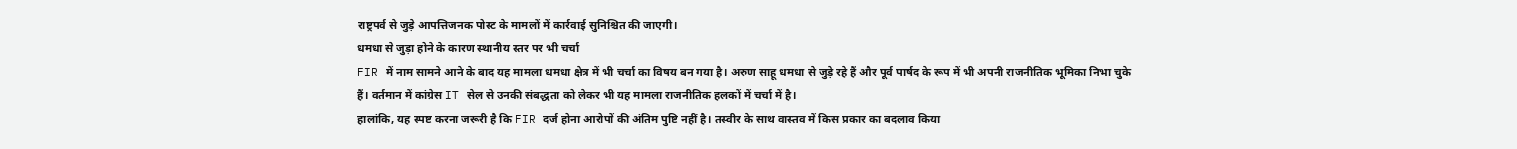राष्ट्रपर्व से जुड़े आपत्तिजनक पोस्ट के मामलों में कार्रवाई सुनिश्चित की जाएगी।
धमधा से जुड़ा होने के कारण स्थानीय स्तर पर भी चर्चा
FIR में नाम सामने आने के बाद यह मामला धमधा क्षेत्र में भी चर्चा का विषय बन गया है। अरुण साहू धमधा से जुड़े रहे हैं और पूर्व पार्षद के रूप में भी अपनी राजनीतिक भूमिका निभा चुके हैं। वर्तमान में कांग्रेस IT सेल से उनकी संबद्धता को लेकर भी यह मामला राजनीतिक हलकों में चर्चा में है।
हालांकि, यह स्पष्ट करना जरूरी है कि FIR दर्ज होना आरोपों की अंतिम पुष्टि नहीं है। तस्वीर के साथ वास्तव में किस प्रकार का बदलाव किया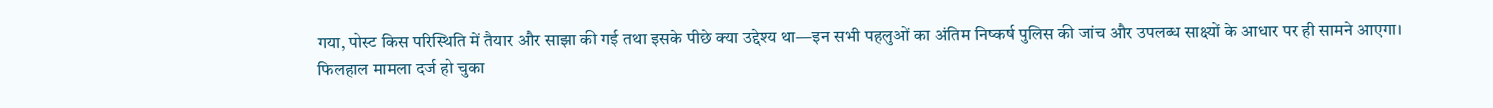गया, पोस्ट किस परिस्थिति में तैयार और साझा की गई तथा इसके पीछे क्या उद्देश्य था—इन सभी पहलुओं का अंतिम निष्कर्ष पुलिस की जांच और उपलब्ध साक्ष्यों के आधार पर ही सामने आएगा।
फिलहाल मामला दर्ज हो चुका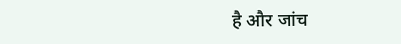है और जांच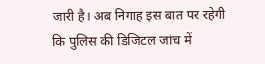जारी है। अब निगाह इस बात पर रहेगी कि पुलिस की डिजिटल जांच में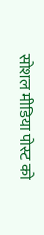सोशल मीडिया पोस्ट को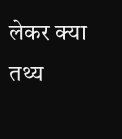लेकर क्या तथ्य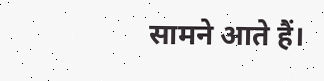सामने आते हैं।